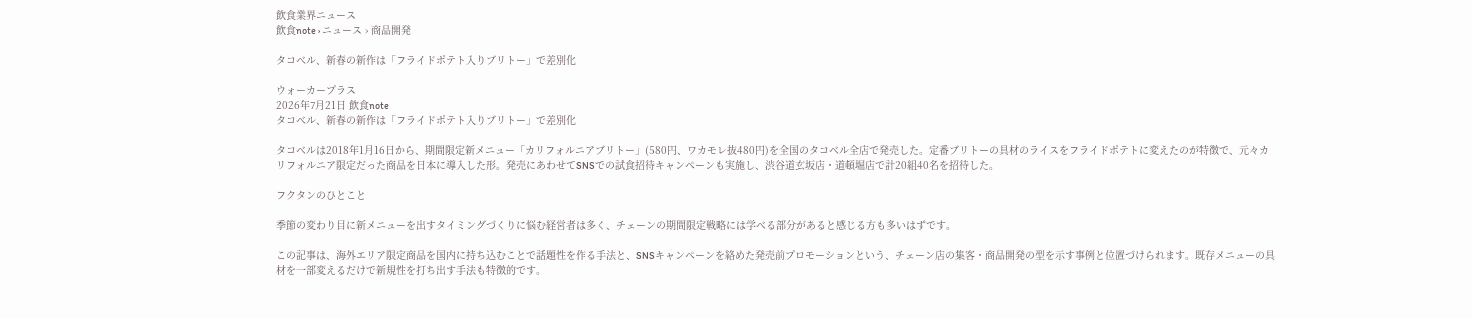飲食業界ニュース
飲食note › ニュース › 商品開発

タコベル、新春の新作は「フライドポテト入りブリトー」で差別化

ウォーカープラス
2026年7月21日 飲食note
タコベル、新春の新作は「フライドポテト入りブリトー」で差別化

タコベルは2018年1月16日から、期間限定新メニュー「カリフォルニアブリトー」(580円、ワカモレ抜480円)を全国のタコベル全店で発売した。定番ブリトーの具材のライスをフライドポテトに変えたのが特徴で、元々カリフォルニア限定だった商品を日本に導入した形。発売にあわせてSNSでの試食招待キャンペーンも実施し、渋谷道玄坂店・道頓堀店で計20組40名を招待した。

フクタンのひとこと

季節の変わり目に新メニューを出すタイミングづくりに悩む経営者は多く、チェーンの期間限定戦略には学べる部分があると感じる方も多いはずです。

この記事は、海外エリア限定商品を国内に持ち込むことで話題性を作る手法と、SNSキャンペーンを絡めた発売前プロモーションという、チェーン店の集客・商品開発の型を示す事例と位置づけられます。既存メニューの具材を一部変えるだけで新規性を打ち出す手法も特徴的です。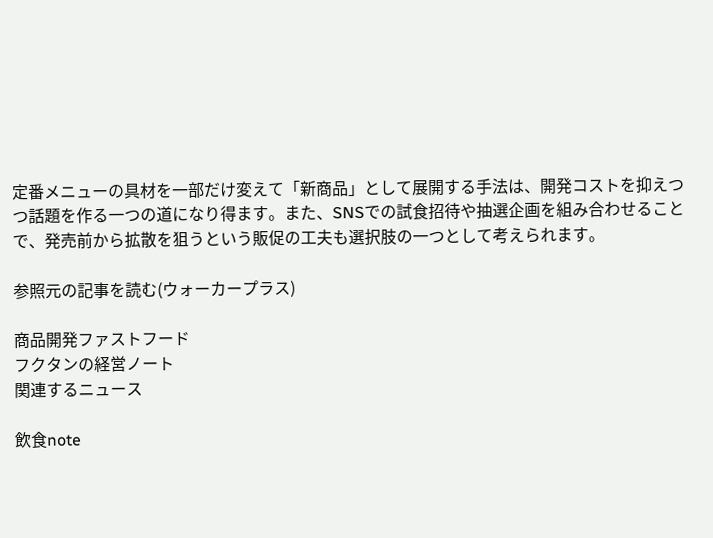定番メニューの具材を一部だけ変えて「新商品」として展開する手法は、開発コストを抑えつつ話題を作る一つの道になり得ます。また、SNSでの試食招待や抽選企画を組み合わせることで、発売前から拡散を狙うという販促の工夫も選択肢の一つとして考えられます。

参照元の記事を読む(ウォーカープラス)

商品開発ファストフード
フクタンの経営ノート
関連するニュース

飲食note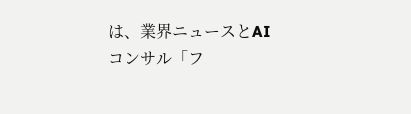は、業界ニュースとAIコンサル「フ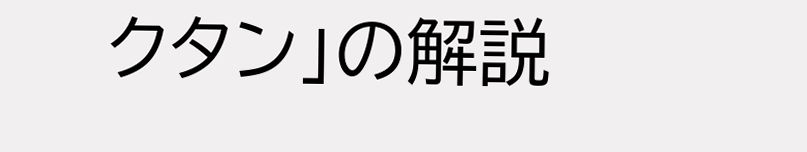クタン」の解説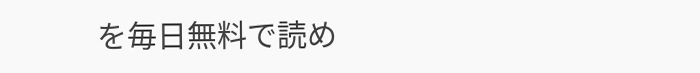を毎日無料で読め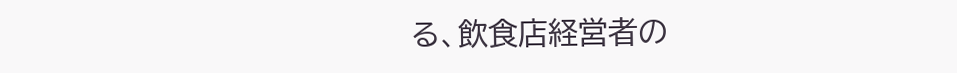る、飲食店経営者の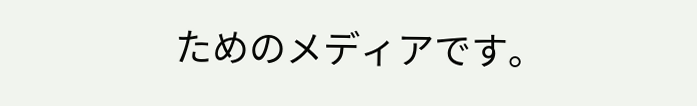ためのメディアです。